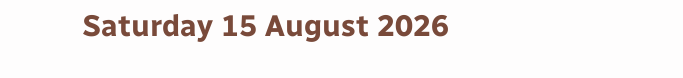Saturday 15 August 2026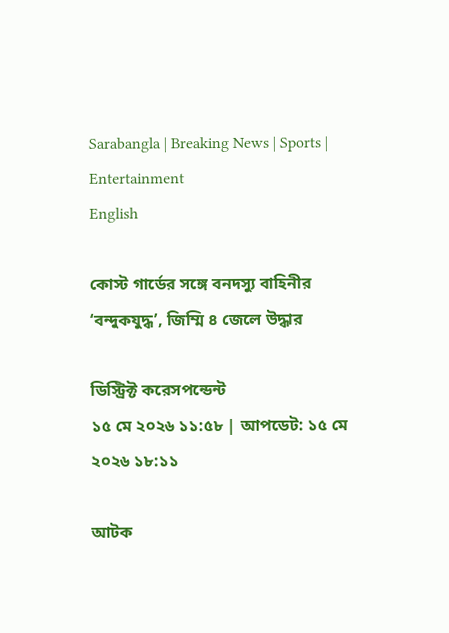Sarabangla | Breaking News | Sports | Entertainment
English

কোস্ট গার্ডের সঙ্গে বনদস্যু বাহিনীর ‘বন্দুকযুদ্ধ’, জিম্মি ৪ জেলে উদ্ধার

ডিস্ট্রিক্ট করেসপন্ডেন্ট
১৫ মে ২০২৬ ১১:৫৮ | আপডেট: ১৫ মে ২০২৬ ১৮:১১

আটক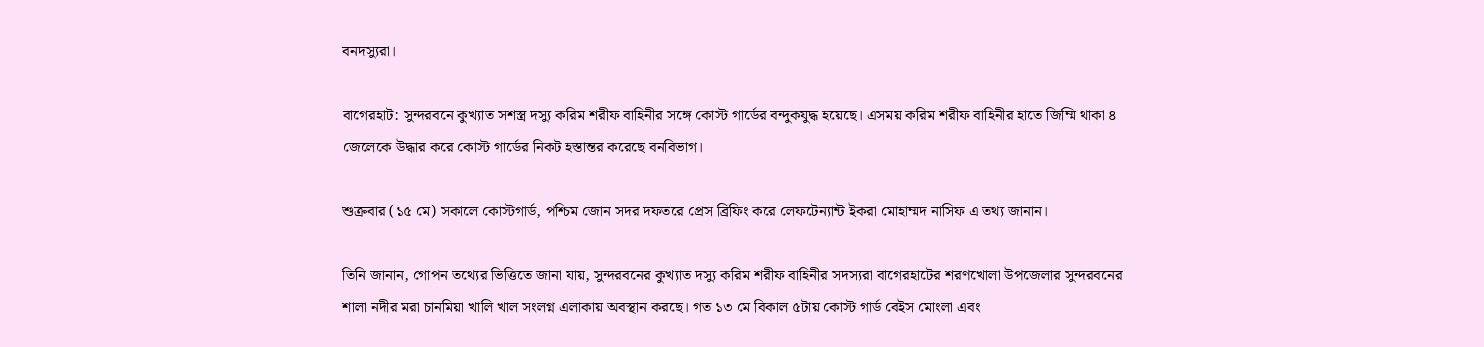বনদস্যুরা।

বাগেরহাট: সুন্দরবনে কুখ্যাত সশস্ত্র দস্যু করিম শরীফ বাহিনীর সঙ্গে কোস্ট গার্ডের বন্দুকযুদ্ধ হয়েছে। এসময় করিম শরীফ বাহিনীর হাতে জিম্মি থাকা ৪ জেলেকে উদ্ধার করে কোস্ট গার্ডের নিকট হস্তান্তর করেছে বনবিভাগ।

শুক্রবার (১৫ মে) সকালে কোস্টগার্ড, পশ্চিম জোন সদর দফতরে প্রেস ব্রিফিং করে লেফটেন্যান্ট ইকরা মোহাম্মদ নাসিফ এ তথ্য জানান।

তিনি জানান, গোপন তথ্যের ভিত্তিতে জানা যায়, সুন্দরবনের কুখ্যাত দস্যু করিম শরীফ বাহিনীর সদস্যরা বাগেরহাটের শরণখোলা উপজেলার সুন্দরবনের শালা নদীর মরা চানমিয়া খালি খাল সংলগ্ন এলাকায় অবস্থান করছে। গত ১৩ মে বিকাল ৫টায় কোস্ট গার্ড বেইস মোংলা এবং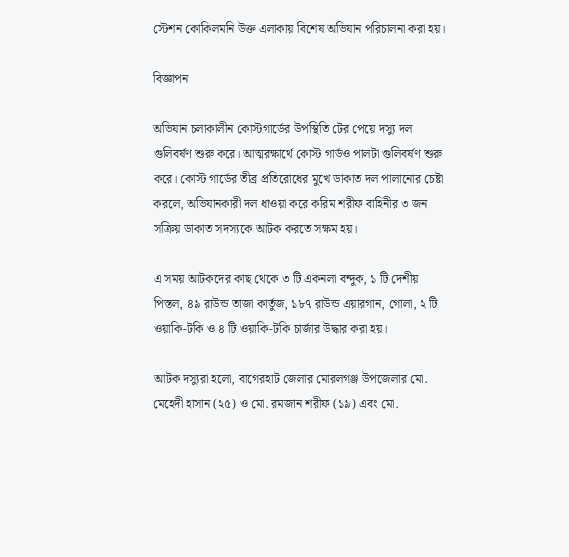স্টেশন কোকিলমনি উক্ত এলাকায় বিশেষ অভিযান পরিচালনা করা হয়।

বিজ্ঞাপন

অভিযান চলাকালীন কোস্টগার্ডের উপস্থিতি টের পেয়ে দস্যু দল গুলিবর্ষণ শুরু করে। আত্মরক্ষার্থে কোস্ট গার্ডও পালটা গুলিবর্ষণ শুরু করে। কোস্ট গার্ডের তীব্র প্রতিরোধের মুখে ডাকাত দল পালানোর চেষ্টা করলে, অভিযানকারী দল ধাওয়া করে করিম শরীফ বাহিনীর ৩ জন সক্রিয় ডাকাত সদস্যকে আটক করতে সক্ষম হয়।

এ সময় আটকদের কাছ থেকে ৩ টি একনলা বন্দুক, ১ টি দেশীয় পিস্তল, ৪৯ রাউন্ড তাজা কার্তুজ, ১৮৭ রাউন্ড এয়ারগান, গোলা, ২ টি ওয়াকি-টকি ও ৪ টি ওয়াকি-টকি চার্জার উদ্ধার করা হয়।

আটক দস্যুরা হলো, বাগেরহাট জেলার মোরলগঞ্জ উপজেলার মো. মেহেদী হাসান (২৫) ও মো. রমজান শরীফ (১৯) এবং মো.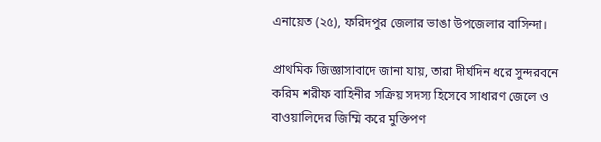এনায়েত (২৫), ফরিদপুর জেলার ভাঙা উপজেলার বাসিন্দা।

প্রাথমিক জিজ্ঞাসাবাদে জানা যায়, তারা দীর্ঘদিন ধরে সুন্দরবনে করিম শরীফ বাহিনীর সক্রিয় সদস্য হিসেবে সাধারণ জেলে ও বাওয়ালিদের জিম্মি করে মুক্তিপণ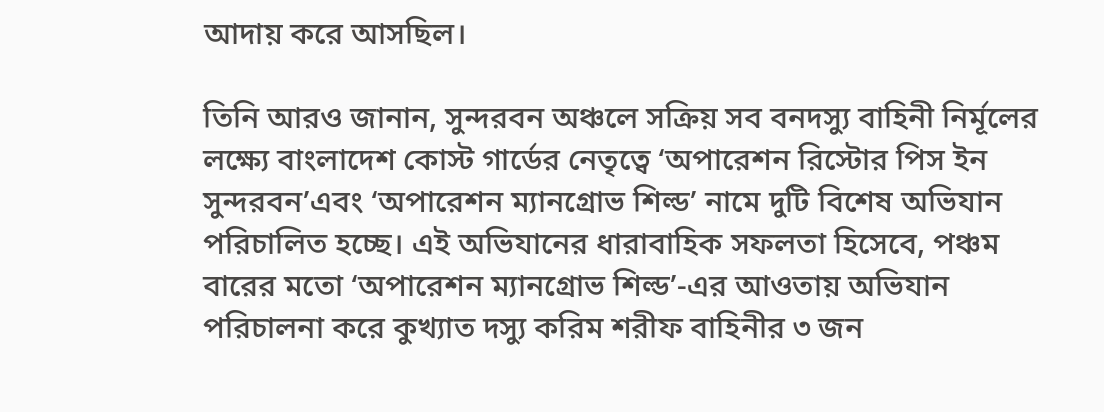আদায় করে আসছিল।

তিনি আরও জানান, সুন্দরবন অঞ্চলে সক্রিয় সব বনদস্যু বাহিনী নির্মূলের লক্ষ্যে বাংলাদেশ কোস্ট গার্ডের নেতৃত্বে ‘অপারেশন রিস্টোর পিস ইন সুন্দরবন’এবং ‘অপারেশন ম্যানগ্রোভ শিল্ড’ নামে দুটি বিশেষ অভিযান পরিচালিত হচ্ছে। এই অভিযানের ধারাবাহিক সফলতা হিসেবে, পঞ্চম বারের মতো ‘অপারেশন ম্যানগ্রোভ শিল্ড’-এর আওতায় অভিযান পরিচালনা করে কুখ্যাত দস্যু করিম শরীফ বাহিনীর ৩ জন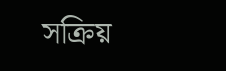সক্রিয়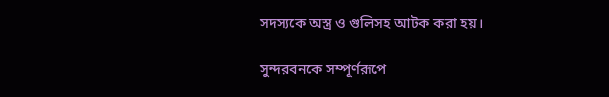সদস্যকে অস্ত্র ও গুলিসহ আটক করা হয়।

সুন্দরবনকে সম্পূর্ণরূপে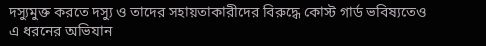দস্যুমুক্ত করতে দস্যু ও তাদের সহায়তাকারীদের বিরুদ্ধে কোস্ট গার্ড ভবিষ্যতেও এ ধরনের অভিযান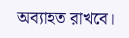অব্যাহত রাখবে।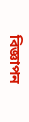বিজ্ঞাপন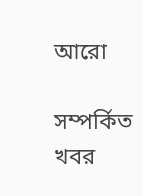আরো

সম্পর্কিত খবর